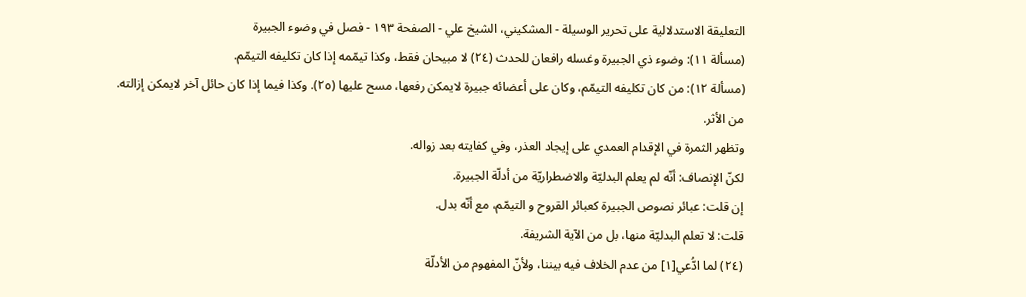التعليقة الاستدلالية على تحرير الوسيلة - المشكيني، الشيخ علي - الصفحة ١٩٣ - فصل في وضوء الجبيرة
(مسألة ١١): وضوء ذي الجبيرة وغسله رافعان للحدث (٢٤) لا مبيحان فقط، وكذا تيمّمه إذا كان تكليفه التيمّم.
(مسألة ١٢): من كان تكليفه التيمّم، وكان على أعضائه جبيرة لايمكن رفعها، مسح عليها (٢٥). وكذا فيما إذا كان حائل آخر لايمكن إزالته.
من الأثر.
وتظهر الثمرة في الإقدام العمدي على إيجاد العذر، وفي كفايته بعد زواله.
لكنّ الإنصاف: أنّه لم يعلم البدليّة والاضطراريّة من أدلّة الجبيرة.
إن قلت: عبائر نصوص الجبيرة كعبائر القروح و التيمّم، مع أنّه بدل.
قلت: لا تعلم البدليّة منها، بل من الآية الشريفة.
(٢٤) لما ادُّعي[١] من عدم الخلاف فيه بيننا، ولأنّ المفهوم من الأدلّة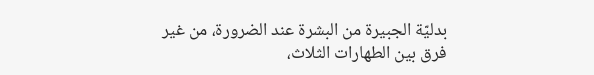بدليّة الجبيرة من البشرة عند الضرورة، من غير فرق بين الطهارات الثلاث،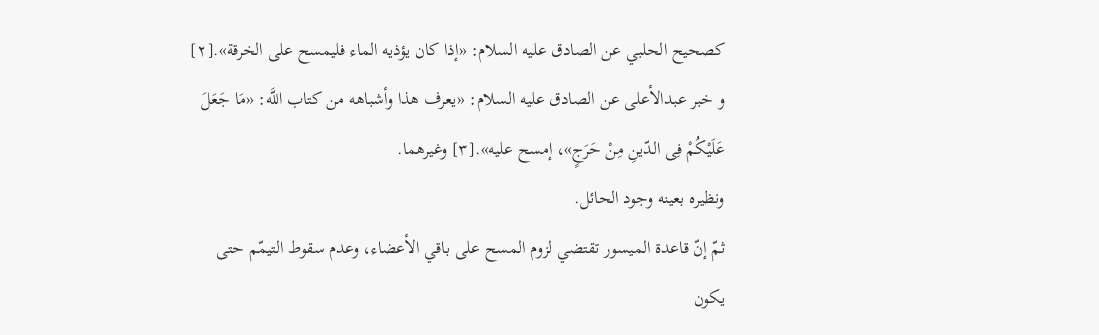كصحيح الحلبي عن الصادق عليه السلام: «إذا كان يؤذيه الماء فليمسح على الخرقة».[٢]
و خبر عبدالأعلى عن الصادق عليه السلام: «يعرف هذا وأشباهه من كتاب اللَّه: «مَا جَعَلَ عَلَيْكُمْ فِى الدّينِ مِنْ حَرَجٍ»، إمسح عليه».[٣] وغيرهما.
ونظيره بعينه وجود الحائل.
ثمّ إنّ قاعدة الميسور تقتضي لزوم المسح على باقي الأعضاء، وعدم سقوط التيمّم حتى يكون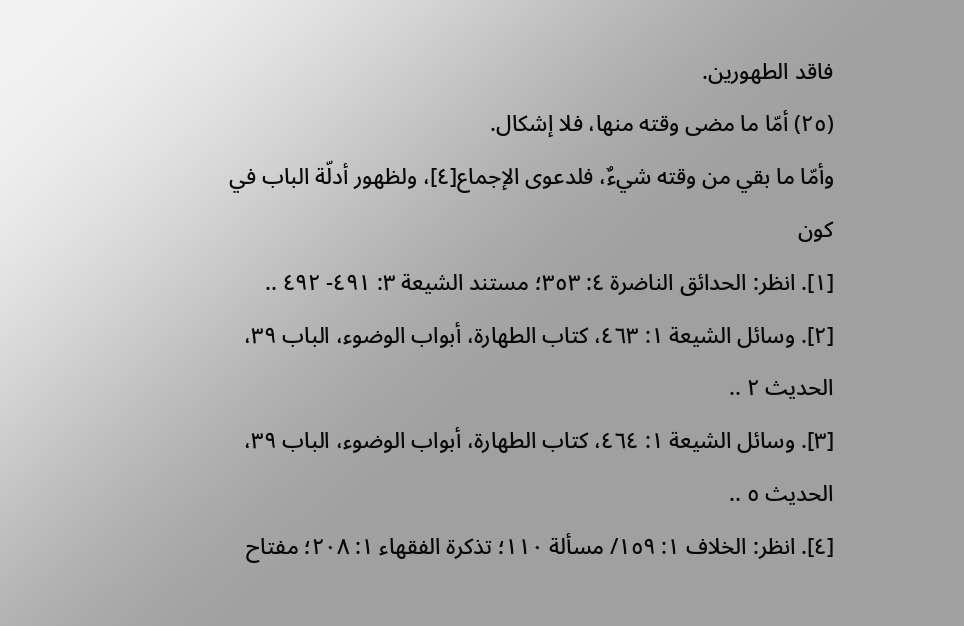فاقد الطهورين.
(٢٥) أمّا ما مضى وقته منها، فلا إشكال.
وأمّا ما بقي من وقته شيءٌ، فلدعوى الإجماع[٤]، ولظهور أدلّة الباب في كون
[١]. انظر: الحدائق الناضرة ٤: ٣٥٣؛ مستند الشيعة ٣: ٤٩١- ٤٩٢ ..
[٢]. وسائل الشيعة ١: ٤٦٣، كتاب الطهارة، أبواب الوضوء، الباب ٣٩، الحديث ٢ ..
[٣]. وسائل الشيعة ١: ٤٦٤، كتاب الطهارة، أبواب الوضوء، الباب ٣٩، الحديث ٥ ..
[٤]. انظر: الخلاف ١: ١٥٩/ مسألة ١١٠؛ تذكرة الفقهاء ١: ٢٠٨؛ مفتاح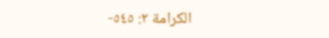الكرامة ٢: ٥٤٥-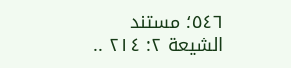٥٤٦؛ مستند الشيعة ٢: ٢١٤ ..